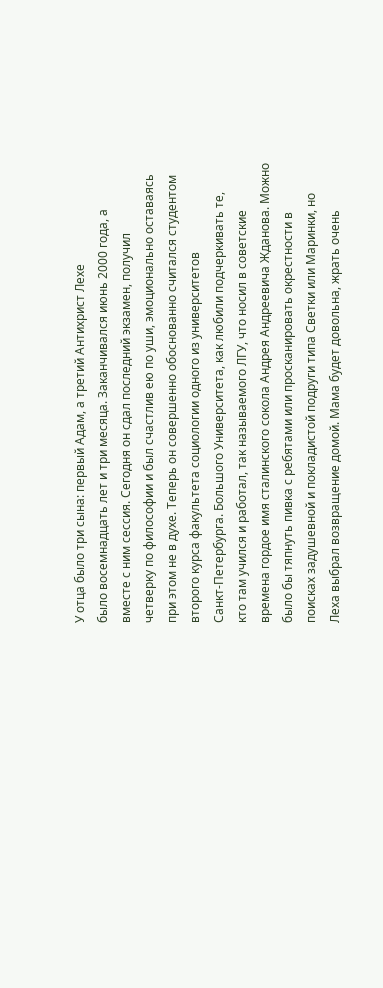У отца было три сына: первый Адам, а третий Антихрист Лехе
было восемнадцать лет и три месяца. Заканчивался июнь 2000 года, а
вместе с ним сессия. Сегодня он сдал последний экзамен, получил
четверку по философии и был счастлив ею по уши, эмоционально оставаясь
при этом не в духе. Теперь он совершенно обоснованно считался студентом
второго курса факультета социологии одного из университетов
Санкт-Петербурга. Большого Университета, как любили подчеркивать те,
кто там учился и работал, так называемого ЛГУ, что носил в советские
времена гордое имя сталинского сокола Андрея Андреевича Жданова. Можно
было бы тяпнуть пивка с ребятами или просканировать окрестности в
поисках задушевной и покладистой подруги типа Светки или Маринки, но
Леха выбрал возвращение домой. Мама будет довольна, жрать очень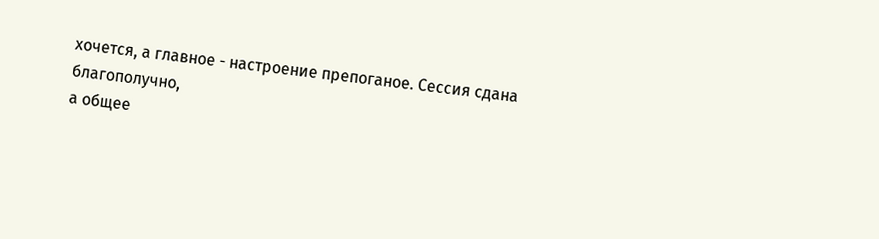хочется, а главное - настроение препоганое. Сессия сдана благополучно,
а общее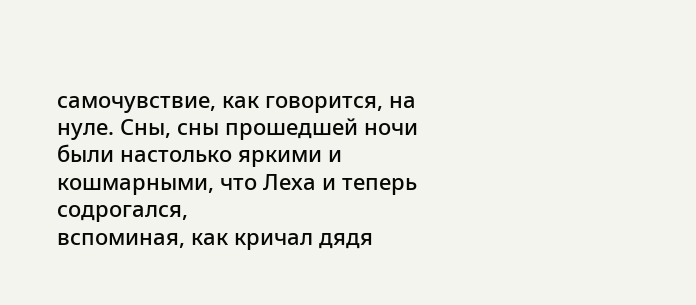самочувствие, как говорится, на нуле. Сны, сны прошедшей ночи
были настолько яркими и кошмарными, что Леха и теперь содрогался,
вспоминая, как кричал дядя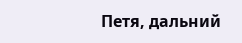Петя, дальний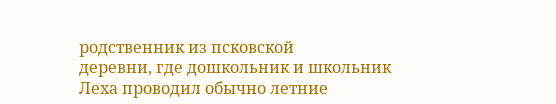родственник из псковской
деревни, где дошкольник и школьник Леха проводил обычно летние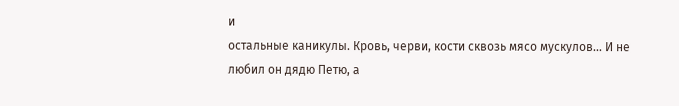и
остальные каникулы. Кровь, черви, кости сквозь мясо мускулов... И не
любил он дядю Петю, а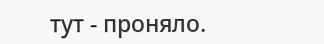тут - проняло.